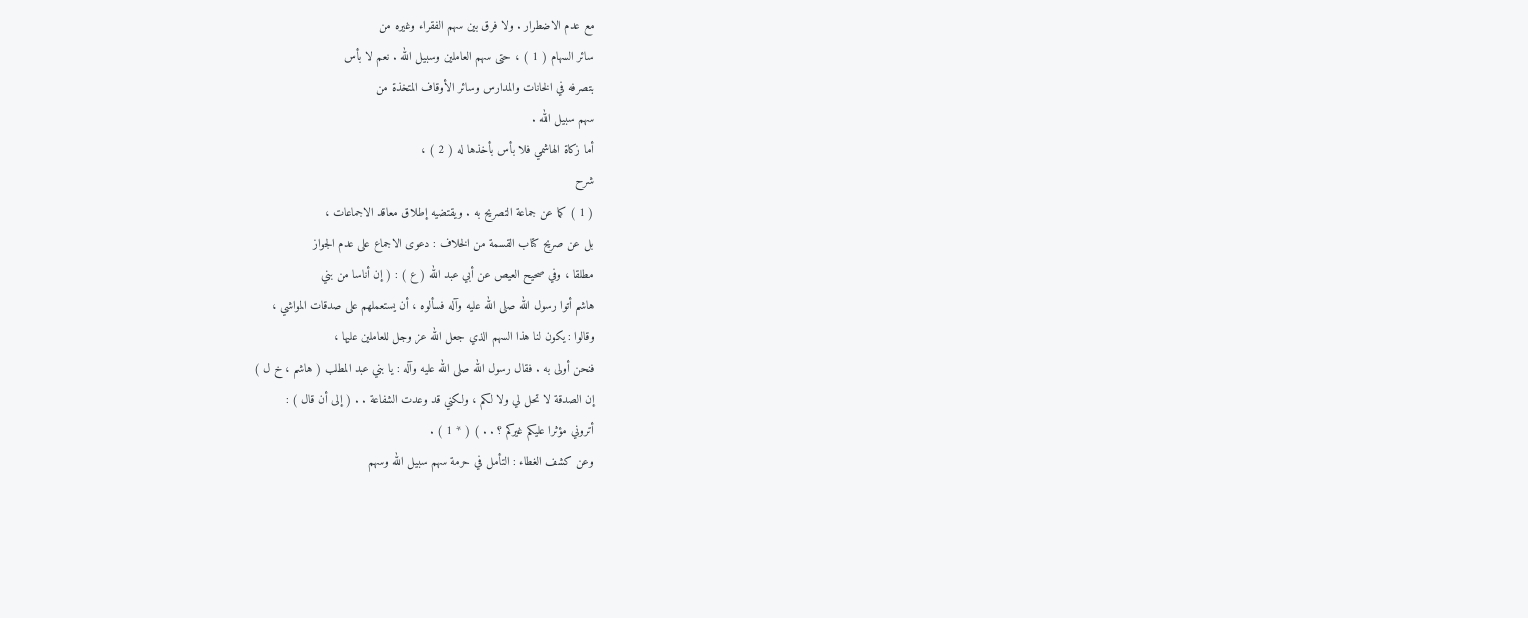مع عدم الاضطرار . ولا فرق بين سهم الفقراء وغيره من
سائر السهام ( 1 ) ، حتى سهم العاملين وسبيل الله . نعم لا بأس
بتصرفه في الخانات والمدارس وسائر الأوقاف المتخذة من
سهم سبيل الله .
أما زكاة الهاشمي فلا بأس بأخذها له ( 2 ) ،
شرح
( 1 ) كما عن جماعة التصريح به . ويقتضيه إطلاق معاقد الاجماعات ،
بل عن صريح كتاب القسمة من الخلاف : دعوى الاجماع على عدم الجواز
مطلقا ، وفي صحيح العيص عن أبي عبد الله ( ع ) : ( إن أناسا من بني
هاشم أتوا رسول الله صلى الله عليه وآله فسألوه ، أن يستعملهم على صدقات المواشي ،
وقالوا : يكون لنا هذا السهم الذي جعل الله عز وجل للعاملين عليها ،
فنحن أولى به . فقال رسول الله صلى الله عليه وآله : يا بني عبد المطلب ( هاشم ، خ ل )
إن الصدقة لا تحل لي ولا لكم ، ولكني قد وعدت الشفاعة . . ( إلى أن قال ) :
أتروني مؤثرا عليكم غيركم ؟ . . ) ( * 1 ) .
وعن كشف الغطاء : التأمل في حرمة سهم سبيل الله وسهم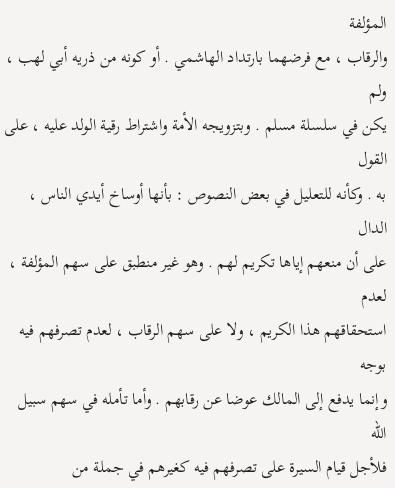المؤلفة
والرقاب ، مع فرضهما بارتداد الهاشمي . أو كونه من ذريه أبي لهب ، ولم
يكن في سلسلة مسلم . وبتزويجه الأمة واشتراط رقية الولد عليه ، على القول
به . وكأنه للتعليل في بعض النصوص : بأنها أوساخ أيدي الناس ، الدال
على أن منعهم إياها تكريم لهم . وهو غير منطبق على سهم المؤلفة ، لعدم
استحقاقهم هذا الكريم ، ولا على سهم الرقاب ، لعدم تصرفهم فيه بوجه
وإنما يدفع إلى المالك عوضا عن رقابهم . وأما تأمله في سهم سبيل الله
فلأجل قيام السيرة على تصرفهم فيه كغيرهم في جملة من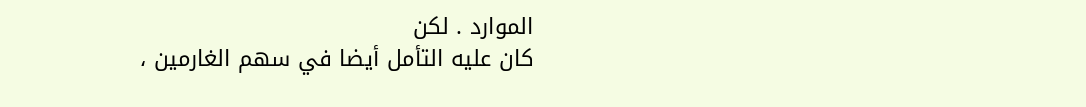الموارد . لكن
كان عليه التأمل أيضا في سهم الغارمين ،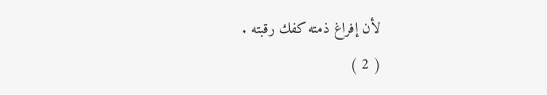لأن إفراغ ذمته كفك رقبته .
( 2 )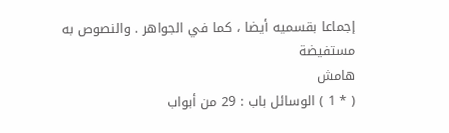إجماعا بقسميه أيضا ، كما في الجواهر . والنصوص به مستفيضة
هامش
( * 1 ) الوسائل باب : 29 من أبواب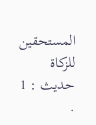المستحقين للزكاة حديث : 1 .